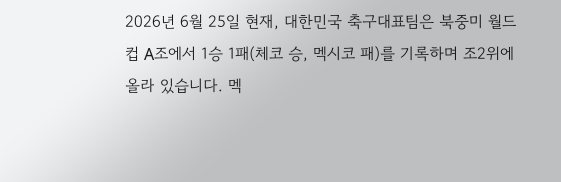2026년 6월 25일 현재, 대한민국 축구대표팀은 북중미 월드컵 A조에서 1승 1패(체코 승, 멕시코 패)를 기록하며 조2위에 올라 있습니다. 멕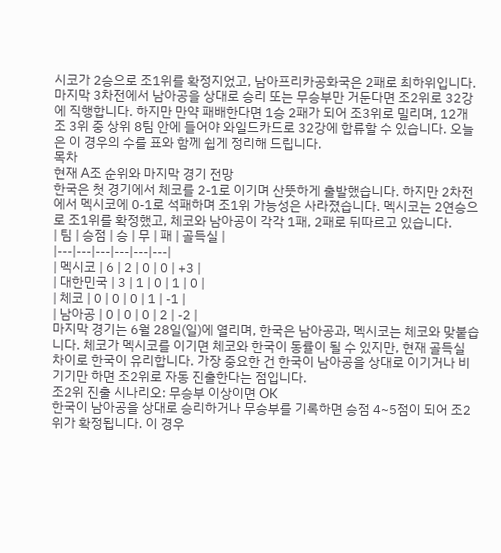시코가 2승으로 조1위를 확정지었고, 남아프리카공화국은 2패로 최하위입니다. 마지막 3차전에서 남아공을 상대로 승리 또는 무승부만 거둔다면 조2위로 32강에 직행합니다. 하지만 만약 패배한다면 1승 2패가 되어 조3위로 밀리며, 12개 조 3위 중 상위 8팀 안에 들어야 와일드카드로 32강에 합류할 수 있습니다. 오늘은 이 경우의 수를 표와 함께 쉽게 정리해 드립니다.
목차
현재 A조 순위와 마지막 경기 전망
한국은 첫 경기에서 체코를 2-1로 이기며 산뜻하게 출발했습니다. 하지만 2차전에서 멕시코에 0-1로 석패하며 조1위 가능성은 사라졌습니다. 멕시코는 2연승으로 조1위를 확정했고, 체코와 남아공이 각각 1패, 2패로 뒤따르고 있습니다.
| 팀 | 승점 | 승 | 무 | 패 | 골득실 |
|---|---|---|---|---|---|
| 멕시코 | 6 | 2 | 0 | 0 | +3 |
| 대한민국 | 3 | 1 | 0 | 1 | 0 |
| 체코 | 0 | 0 | 0 | 1 | -1 |
| 남아공 | 0 | 0 | 0 | 2 | -2 |
마지막 경기는 6월 28일(일)에 열리며, 한국은 남아공과, 멕시코는 체코와 맞붙습니다. 체코가 멕시코를 이기면 체코와 한국이 동률이 될 수 있지만, 현재 골득실 차이로 한국이 유리합니다. 가장 중요한 건 한국이 남아공을 상대로 이기거나 비기기만 하면 조2위로 자동 진출한다는 점입니다.
조2위 진출 시나리오: 무승부 이상이면 OK
한국이 남아공을 상대로 승리하거나 무승부를 기록하면 승점 4~5점이 되어 조2위가 확정됩니다. 이 경우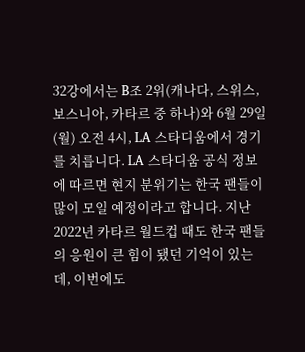32강에서는 B조 2위(캐나다, 스위스, 보스니아, 카타르 중 하나)와 6월 29일(월) 오전 4시, LA 스타디움에서 경기를 치릅니다. LA 스타디움 공식 정보에 따르면 현지 분위기는 한국 팬들이 많이 모일 예정이라고 합니다. 지난 2022년 카타르 월드컵 때도 한국 팬들의 응원이 큰 힘이 됐던 기억이 있는데, 이번에도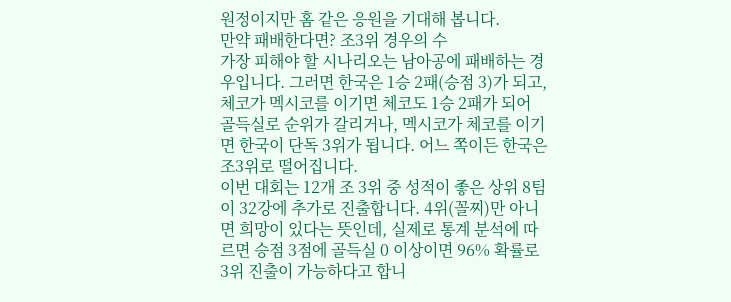원정이지만 홈 같은 응원을 기대해 봅니다.
만약 패배한다면? 조3위 경우의 수
가장 피해야 할 시나리오는 남아공에 패배하는 경우입니다. 그러면 한국은 1승 2패(승점 3)가 되고, 체코가 멕시코를 이기면 체코도 1승 2패가 되어 골득실로 순위가 갈리거나, 멕시코가 체코를 이기면 한국이 단독 3위가 됩니다. 어느 쪽이든 한국은 조3위로 떨어집니다.
이번 대회는 12개 조 3위 중 성적이 좋은 상위 8팀이 32강에 추가로 진출합니다. 4위(꼴찌)만 아니면 희망이 있다는 뜻인데, 실제로 통계 분석에 따르면 승점 3점에 골득실 0 이상이면 96% 확률로 3위 진출이 가능하다고 합니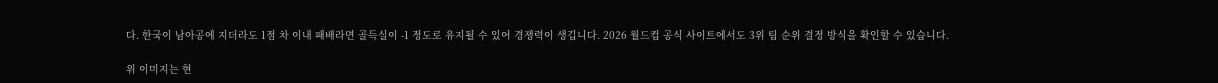다. 한국이 남아공에 지더라도 1점 차 이내 패배라면 골득실이 -1 정도로 유지될 수 있어 경쟁력이 생깁니다. 2026 월드컵 공식 사이트에서도 3위 팀 순위 결정 방식을 확인할 수 있습니다.

위 이미지는 현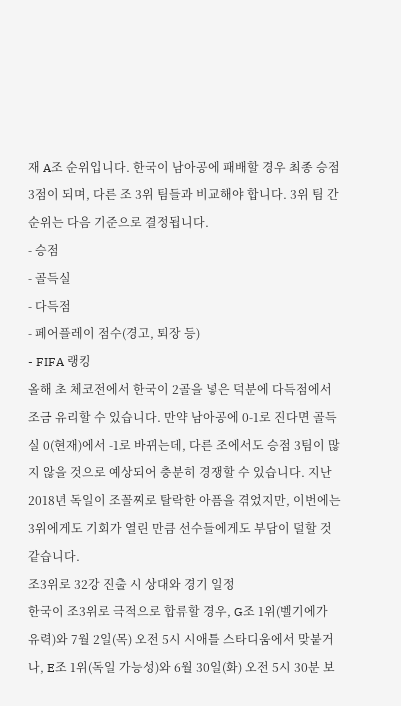재 A조 순위입니다. 한국이 남아공에 패배할 경우 최종 승점 3점이 되며, 다른 조 3위 팀들과 비교해야 합니다. 3위 팀 간 순위는 다음 기준으로 결정됩니다.
- 승점
- 골득실
- 다득점
- 페어플레이 점수(경고, 퇴장 등)
- FIFA 랭킹
올해 초 체코전에서 한국이 2골을 넣은 덕분에 다득점에서 조금 유리할 수 있습니다. 만약 남아공에 0-1로 진다면 골득실 0(현재)에서 -1로 바뀌는데, 다른 조에서도 승점 3팀이 많지 않을 것으로 예상되어 충분히 경쟁할 수 있습니다. 지난 2018년 독일이 조꼴찌로 탈락한 아픔을 겪었지만, 이번에는 3위에게도 기회가 열린 만큼 선수들에게도 부담이 덜할 것 같습니다.
조3위로 32강 진출 시 상대와 경기 일정
한국이 조3위로 극적으로 합류할 경우, G조 1위(벨기에가 유력)와 7월 2일(목) 오전 5시 시애틀 스타디움에서 맞붙거나, E조 1위(독일 가능성)와 6월 30일(화) 오전 5시 30분 보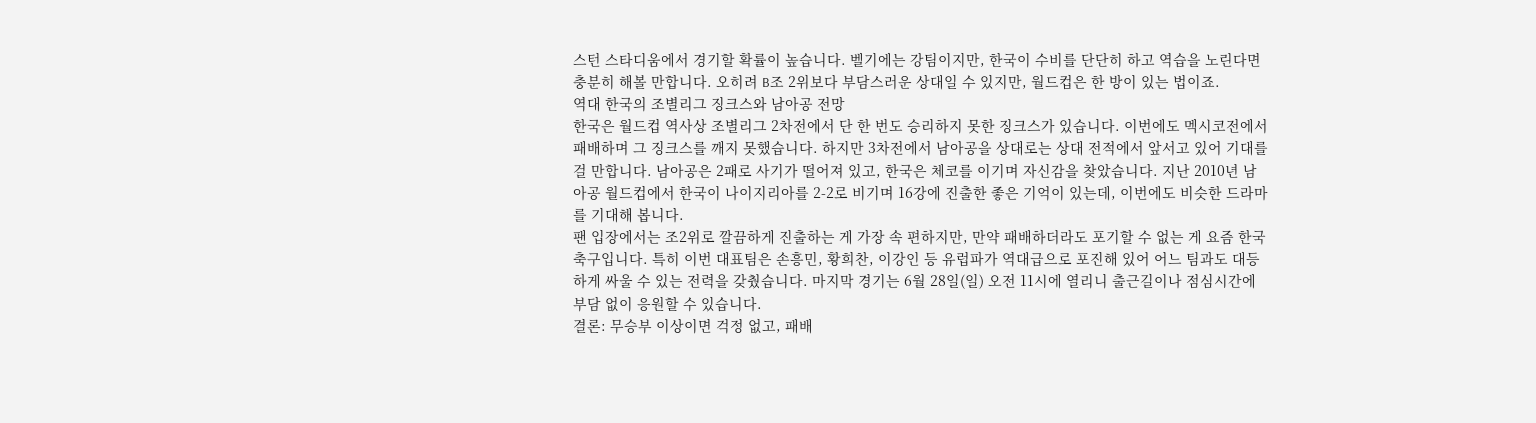스턴 스타디움에서 경기할 확률이 높습니다. 벨기에는 강팀이지만, 한국이 수비를 단단히 하고 역습을 노린다면 충분히 해볼 만합니다. 오히려 B조 2위보다 부담스러운 상대일 수 있지만, 월드컵은 한 방이 있는 법이죠.
역대 한국의 조별리그 징크스와 남아공 전망
한국은 월드컵 역사상 조별리그 2차전에서 단 한 번도 승리하지 못한 징크스가 있습니다. 이번에도 멕시코전에서 패배하며 그 징크스를 깨지 못했습니다. 하지만 3차전에서 남아공을 상대로는 상대 전적에서 앞서고 있어 기대를 걸 만합니다. 남아공은 2패로 사기가 떨어져 있고, 한국은 체코를 이기며 자신감을 찾았습니다. 지난 2010년 남아공 월드컵에서 한국이 나이지리아를 2-2로 비기며 16강에 진출한 좋은 기억이 있는데, 이번에도 비슷한 드라마를 기대해 봅니다.
팬 입장에서는 조2위로 깔끔하게 진출하는 게 가장 속 편하지만, 만약 패배하더라도 포기할 수 없는 게 요즘 한국 축구입니다. 특히 이번 대표팀은 손흥민, 황희찬, 이강인 등 유럽파가 역대급으로 포진해 있어 어느 팀과도 대등하게 싸울 수 있는 전력을 갖췄습니다. 마지막 경기는 6월 28일(일) 오전 11시에 열리니 출근길이나 점심시간에 부담 없이 응원할 수 있습니다.
결론: 무승부 이상이면 걱정 없고, 패배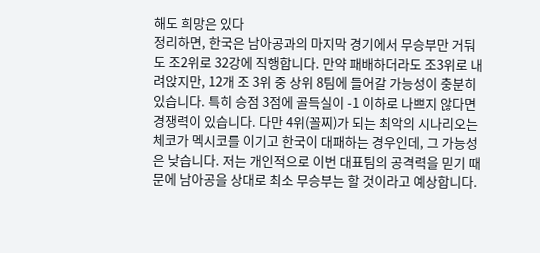해도 희망은 있다
정리하면, 한국은 남아공과의 마지막 경기에서 무승부만 거둬도 조2위로 32강에 직행합니다. 만약 패배하더라도 조3위로 내려앉지만, 12개 조 3위 중 상위 8팀에 들어갈 가능성이 충분히 있습니다. 특히 승점 3점에 골득실이 -1 이하로 나쁘지 않다면 경쟁력이 있습니다. 다만 4위(꼴찌)가 되는 최악의 시나리오는 체코가 멕시코를 이기고 한국이 대패하는 경우인데, 그 가능성은 낮습니다. 저는 개인적으로 이번 대표팀의 공격력을 믿기 때문에 남아공을 상대로 최소 무승부는 할 것이라고 예상합니다.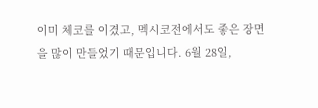이미 체코를 이겼고, 멕시코전에서도 좋은 장면을 많이 만들었기 때문입니다. 6월 28일,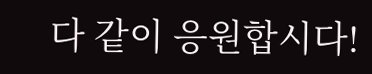다 같이 응원합시다!